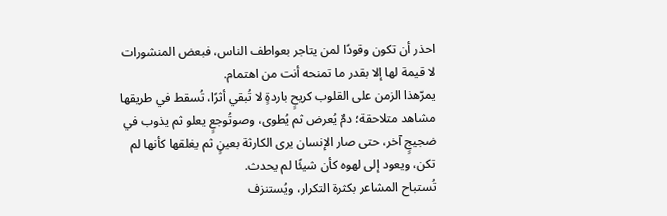احذر أن تكون وقودًا لمن يتاجر بعواطف الناس، فبعض المنشورات لا قيمة لها إلا بقدر ما تمنحه أنت من اهتمام.
يمرّهذا الزمن على القلوب كريحٍ باردةٍ لا تُبقي أثرًا، تُسقط في طريقها مشاهد متلاحقة؛ دمٌ يُعرض ثم يُطوى، وصوتُوجعٍ يعلو ثم يذوب في ضجيجٍ آخر، حتى صار الإنسان يرى الكارثة بعينٍ ثم يغلقها كأنها لم تكن، ويعود إلى لهوه كأن شيئًا لم يحدث.
تُستباح المشاعر بكثرة التكرار، ويُستنزف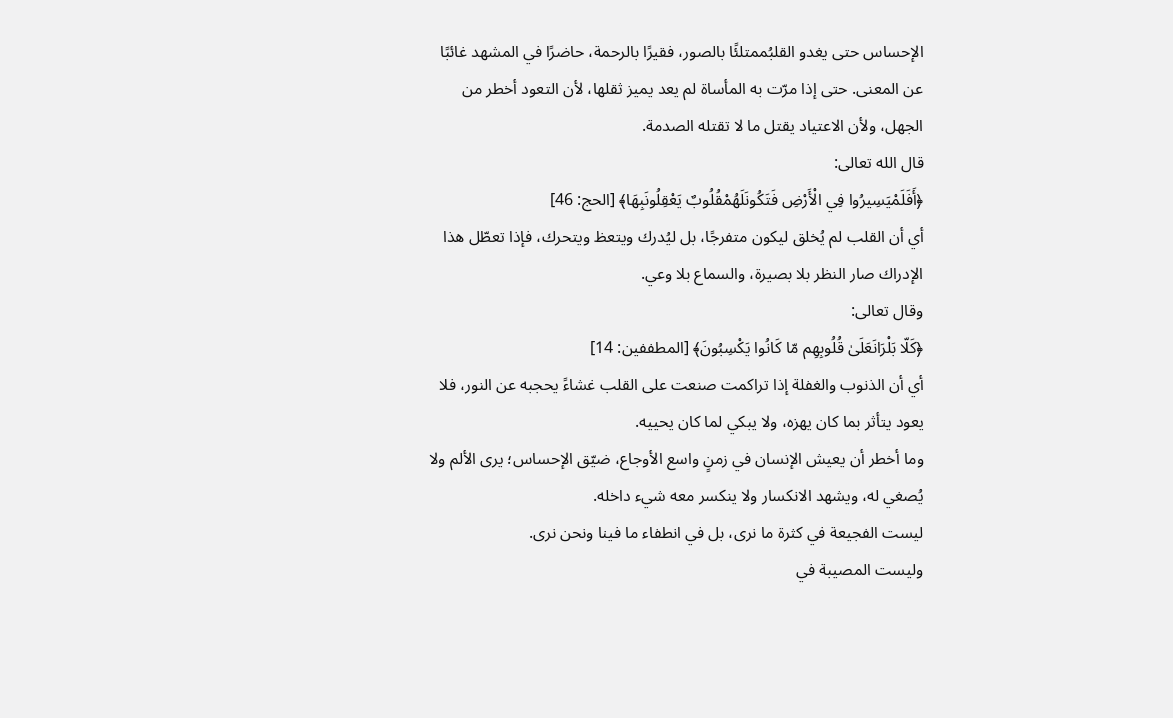الإحساس حتى يغدو القلبُممتلئًا بالصور، فقيرًا بالرحمة، حاضرًا في المشهد غائبًا عن المعنى. حتى إذا مرّت به المأساة لم يعد يميز ثقلها، لأن التعود أخطر من الجهل، ولأن الاعتياد يقتل ما لا تقتله الصدمة.
قال الله تعالى:
﴿أَفَلَمْيَسِيرُوا فِي الْأَرْضِ فَتَكُونَلَهُمْقُلُوبٌ يَعْقِلُونَبِهَا﴾ [الحج: 46]
أي أن القلب لم يُخلق ليكون متفرجًا، بل ليُدرك ويتعظ ويتحرك، فإذا تعطّل هذا الإدراك صار النظر بلا بصيرة، والسماع بلا وعي.
وقال تعالى:
﴿كَلّا بَلْرَانَعَلَىٰ قُلُوبِهِم مّا كَانُوا يَكْسِبُونَ﴾ [المطففين: 14]
أي أن الذنوب والغفلة إذا تراكمت صنعت على القلب غشاءً يحجبه عن النور، فلا يعود يتأثر بما كان يهزه، ولا يبكي لما كان يحييه.
وما أخطر أن يعيش الإنسان في زمنٍ واسع الأوجاع، ضيّق الإحساس؛ يرى الألم ولا يُصغي له، ويشهد الانكسار ولا ينكسر معه شيء داخله.
ليست الفجيعة في كثرة ما نرى، بل في انطفاء ما فينا ونحن نرى.
وليست المصيبة في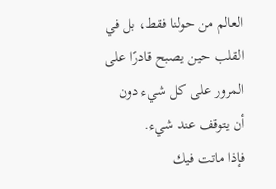العالم من حولنا فقط، بل في القلب حين يصبح قادرًا على المرور على كل شيء دون أن يتوقف عند شيء.
فإذا ماتت فيك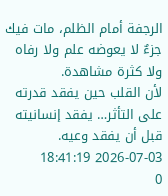الرجفة أمام الظلم، مات فيك جزءٌ لا يعوضه علم ولا رفاه ولا كثرة مشاهدة.
لأن القلب حين يفقد قدرته على التأثر… يفقد إنسانيته قبل أن يفقد وعيه.
2026-07-03 18:41:19
0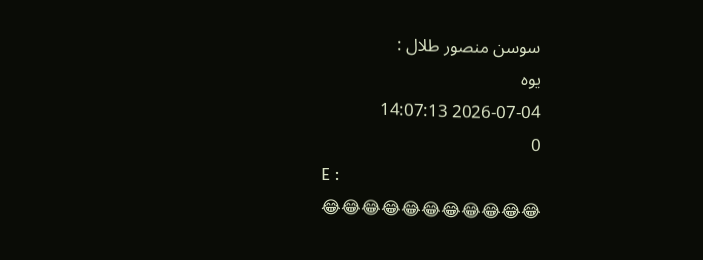سوسن منصور طلال :
يوه
2026-07-04 14:07:13
0
E :
😂😂😂😂😂😂😂😂😂😂😂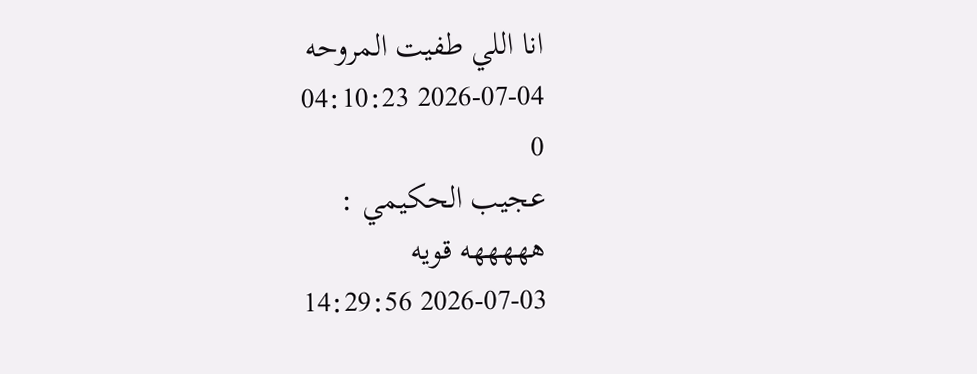انا اللي طفيت المروحه
2026-07-04 04:10:23
0
عجيب الحكيمي :
هههههه قويه
2026-07-03 14:29:56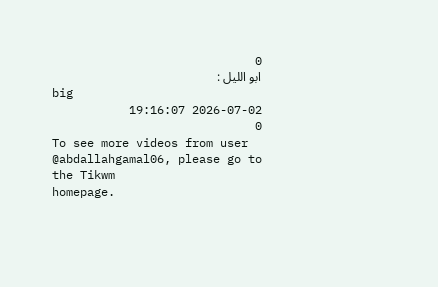0
ابو الليل :
big
2026-07-02 19:16:07
0
To see more videos from user @abdallahgamal06, please go to the Tikwm
homepage.